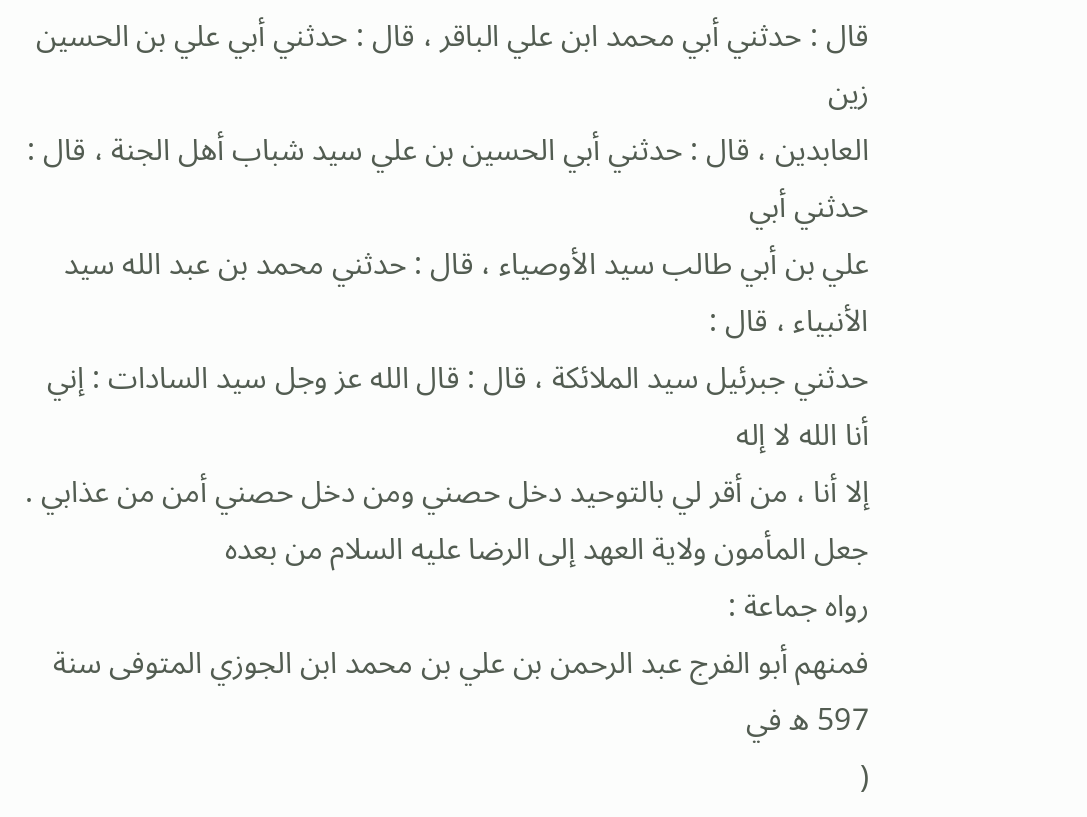قال : حدثني أبي محمد ابن علي الباقر ، قال : حدثني أبي علي بن الحسين زين
العابدين ، قال : حدثني أبي الحسين بن علي سيد شباب أهل الجنة ، قال : حدثني أبي
علي بن أبي طالب سيد الأوصياء ، قال : حدثني محمد بن عبد الله سيد الأنبياء ، قال :
حدثني جبرئيل سيد الملائكة ، قال : قال الله عز وجل سيد السادات : إني أنا الله لا إله
إلا أنا ، من أقر لي بالتوحيد دخل حصني ومن دخل حصني أمن من عذابي .
جعل المأمون ولاية العهد إلى الرضا عليه السلام من بعده
رواه جماعة :
فمنهم أبو الفرج عبد الرحمن بن علي بن محمد ابن الجوزي المتوفى سنة 597 ه في
(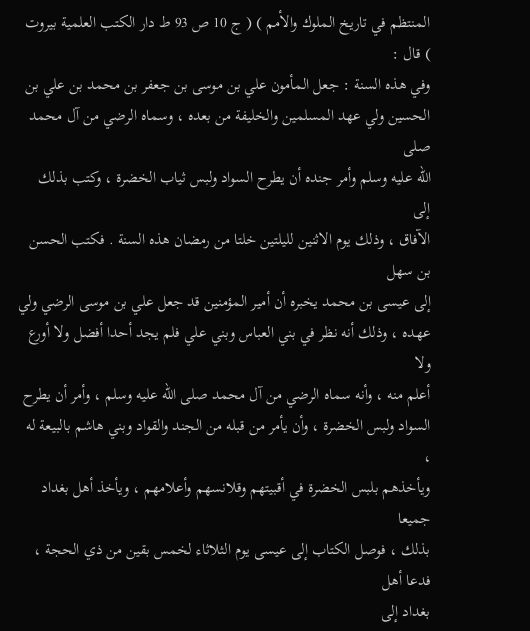المنتظم في تاريخ الملوك والأمم ) ( ج 10 ص 93 ط دار الكتب العلمية بيروت ) قال :
وفي هذه السنة : جعل المأمون علي بن موسى بن جعفر بن محمد بن علي بن
الحسين ولي عهد المسلمين والخليفة من بعده ، وسماه الرضي من آل محمد صلى
الله عليه وسلم وأمر جنده أن يطرح السواد ولبس ثياب الخضرة ، وكتب بذلك إلى
الآفاق ، وذلك يوم الاثنين لليلتين خلتا من رمضان هذه السنة . فكتب الحسن بن سهل
إلى عيسى بن محمد يخبره أن أمير المؤمنين قد جعل علي بن موسى الرضي ولي
عهده ، وذلك أنه نظر في بني العباس وبني علي فلم يجد أحدا أفضل ولا أورع ولا
أعلم منه ، وأنه سماه الرضي من آل محمد صلى الله عليه وسلم ، وأمر أن يطرح
السواد ولبس الخضرة ، وأن يأمر من قبله من الجند والقواد وبني هاشم بالبيعة له ،
ويأخذهم بلبس الخضرة في أقبيتهم وقلانسهم وأعلامهم ، ويأخذ أهل بغداد جميعا
بذلك ، فوصل الكتاب إلى عيسى يوم الثلاثاء لخمس بقين من ذي الحجة ، فدعا أهل
بغداد إلى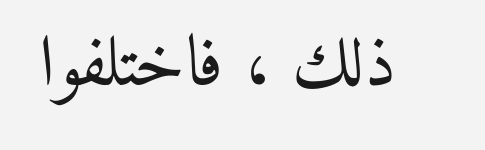ذلك ، فاختلفوا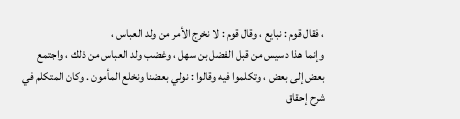، فقال قوم : نبايع ، وقال قوم : لا نخرج الأمر من ولد العباس ،
وإنما هذا دسيس من قبل الفضل بن سهل ، وغضب ولد العباس من ذلك ، واجتمع
بعض إلى بعض ، وتكلموا فيه وقالوا : نولي بعضنا ونخلع المأمون . وكان المتكلم في
شرح إحقاق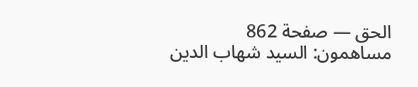الحق — صفحة 862
مساهمون: السيد شهاب الدين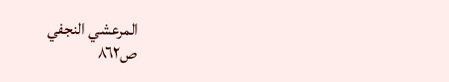المرعشي النجفي
ص٨٦٢